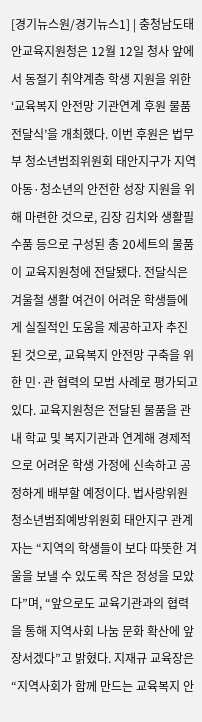[경기뉴스원/경기뉴스1] | 충청남도태안교육지원청은 12월 12일 청사 앞에서 동절기 취약계층 학생 지원을 위한 ‘교육복지 안전망 기관연계 후원 물품 전달식’을 개최했다. 이번 후원은 법무부 청소년범죄위원회 태안지구가 지역 아동·청소년의 안전한 성장 지원을 위해 마련한 것으로, 김장 김치와 생활필수품 등으로 구성된 총 20세트의 물품이 교육지원청에 전달됐다. 전달식은 겨울철 생활 여건이 어려운 학생들에게 실질적인 도움을 제공하고자 추진된 것으로, 교육복지 안전망 구축을 위한 민·관 협력의 모범 사례로 평가되고 있다. 교육지원청은 전달된 물품을 관내 학교 및 복지기관과 연계해 경제적으로 어려운 학생 가정에 신속하고 공정하게 배부할 예정이다. 법사랑위원 청소년범죄예방위원회 태안지구 관계자는 “지역의 학생들이 보다 따뜻한 겨울을 보낼 수 있도록 작은 정성을 모았다”며, “앞으로도 교육기관과의 협력을 통해 지역사회 나눔 문화 확산에 앞장서겠다”고 밝혔다. 지재규 교육장은 “지역사회가 함께 만드는 교육복지 안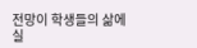전망이 학생들의 삶에 실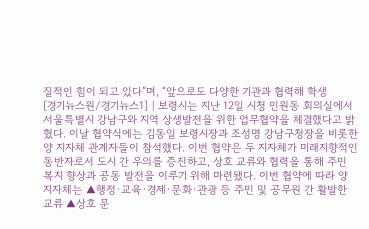질적인 힘이 되고 있다”며, “앞으로도 다양한 기관과 협력해 학생
[경기뉴스원/경기뉴스1] | 보령시는 지난 12일 시청 민원동 회의실에서 서울특별시 강남구와 지역 상생발전을 위한 업무협약을 체결했다고 밝혔다. 이날 협약식에는 김동일 보령시장과 조성명 강남구청장을 비롯한 양 지자체 관계자들이 참석했다. 이번 협약은 두 지자체가 미래지향적인 동반자로서 도시 간 우의를 증진하고, 상호 교류와 협력을 통해 주민 복지 향상과 공동 발전을 이루기 위해 마련됐다. 이번 협약에 따라 양 지자체는 ▲행정·교육·경제·문화·관광 등 주민 및 공무원 간 활발한 교류 ▲상호 문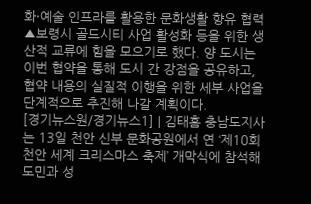화·예술 인프라를 활용한 문화생활 향유 협력 ▲보령시 골드시티 사업 활성화 등을 위한 생산적 교류에 힘을 모으기로 했다. 양 도시는 이번 협약을 통해 도시 간 강점을 공유하고, 협약 내용의 실질적 이행을 위한 세부 사업을 단계적으로 추진해 나갈 계획이다.
[경기뉴스원/경기뉴스1] | 김태흠 충남도지사는 13일 천안 신부 문화공원에서 연 ‘제10회 천안 세계 크리스마스 축제’ 개막식에 참석해 도민과 성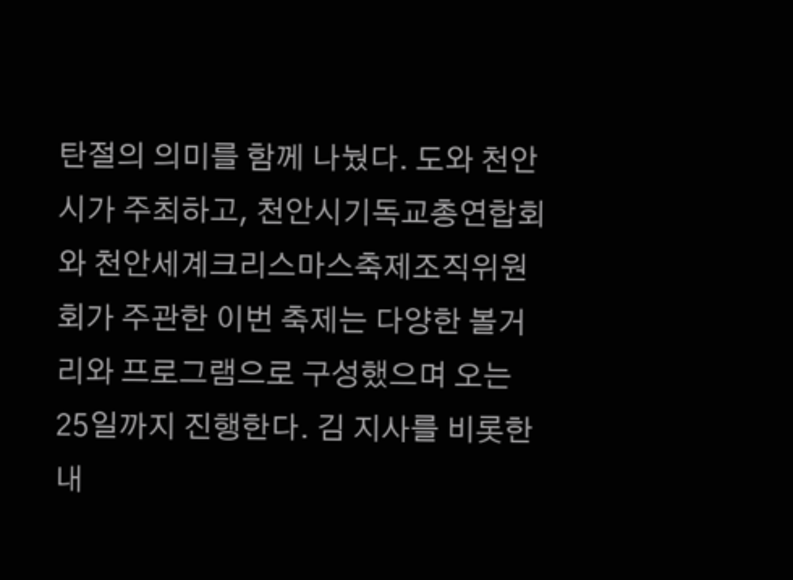탄절의 의미를 함께 나눴다. 도와 천안시가 주최하고, 천안시기독교총연합회와 천안세계크리스마스축제조직위원회가 주관한 이번 축제는 다양한 볼거리와 프로그램으로 구성했으며 오는 25일까지 진행한다. 김 지사를 비롯한 내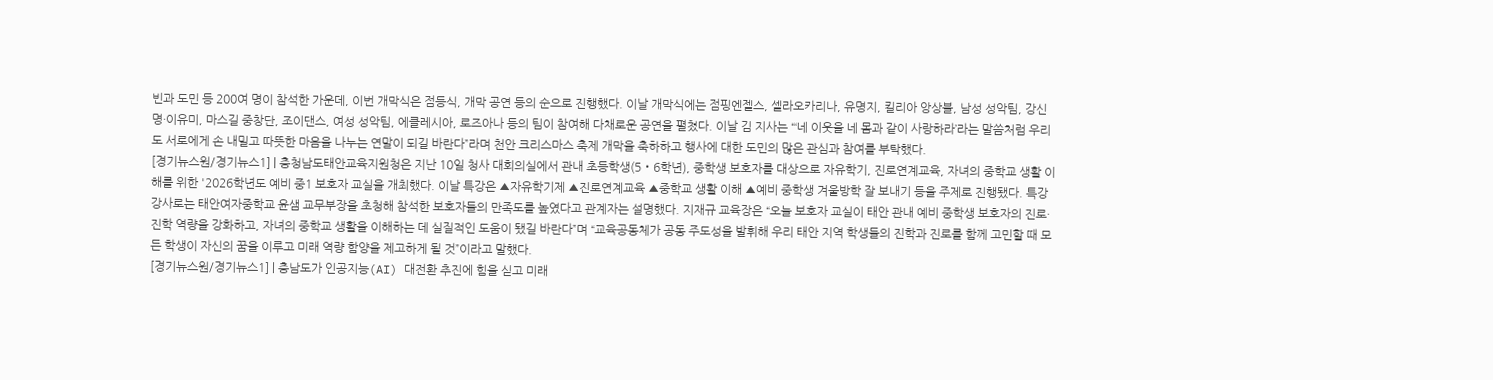빈과 도민 등 200여 명이 참석한 가운데, 이번 개막식은 점등식, 개막 공연 등의 순으로 진행했다. 이날 개막식에는 점핑엔젤스, 셀라오카리나, 유명지, 킬리아 앙상블, 남성 성악팀, 강신명·이유미, 마스길 중창단, 조이댄스, 여성 성악팀, 에클레시아, 로즈아나 등의 팀이 참여해 다채로운 공연을 펼쳤다. 이날 김 지사는 “‘네 이웃을 네 몸과 같이 사랑하라’라는 말씀처럼 우리도 서로에게 손 내밀고 따뜻한 마음을 나누는 연말이 되길 바란다”라며 천안 크리스마스 축제 개막을 축하하고 행사에 대한 도민의 많은 관심과 참여를 부탁했다.
[경기뉴스원/경기뉴스1] | 충청남도태안교육지원청은 지난 10일 청사 대회의실에서 관내 초등학생(5‧6학년), 중학생 보호자를 대상으로 자유학기, 진로연계교육, 자녀의 중학교 생활 이해를 위한 '2026학년도 예비 중1 보호자 교실을 개최했다. 이날 특강은 ▲자유학기제 ▲진로연계교육 ▲중학교 생활 이해 ▲예비 중학생 겨울방학 잘 보내기 등을 주제로 진행됐다. 특강 강사로는 태안여자중학교 윤샘 교무부장을 초청해 참석한 보호자들의 만족도를 높였다고 관계자는 설명했다. 지재규 교육장은 “오늘 보호자 교실이 태안 관내 예비 중학생 보호자의 진로·진학 역량을 강화하고, 자녀의 중학교 생활을 이해하는 데 실질적인 도움이 됐길 바란다”며 “교육공동체가 공동 주도성을 발휘해 우리 태안 지역 학생들의 진학과 진로를 함께 고민할 때 모든 학생이 자신의 꿈을 이루고 미래 역량 함양을 제고하게 될 것”이라고 말했다.
[경기뉴스원/경기뉴스1] | 충남도가 인공지능(AI) 대전환 추진에 힘을 싣고 미래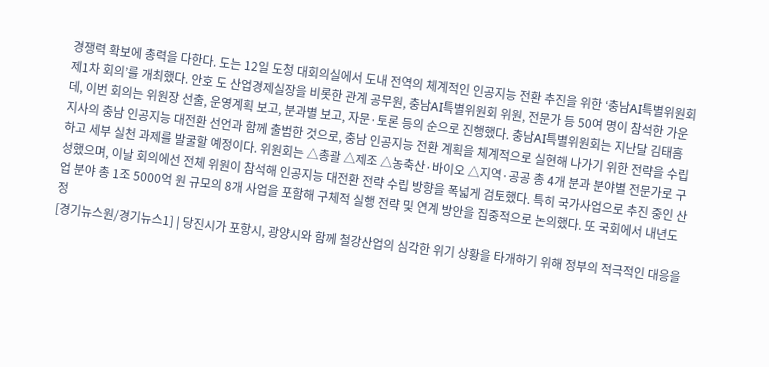경쟁력 확보에 총력을 다한다. 도는 12일 도청 대회의실에서 도내 전역의 체계적인 인공지능 전환 추진을 위한 ‘충남AI특별위원회 제1차 회의’를 개최했다. 안호 도 산업경제실장을 비롯한 관계 공무원, 충남AI특별위원회 위원, 전문가 등 50여 명이 참석한 가운데, 이번 회의는 위원장 선출, 운영계획 보고, 분과별 보고, 자문·토론 등의 순으로 진행했다. 충남AI특별위원회는 지난달 김태흠 지사의 충남 인공지능 대전환 선언과 함께 출범한 것으로, 충남 인공지능 전환 계획을 체계적으로 실현해 나가기 위한 전략을 수립하고 세부 실천 과제를 발굴할 예정이다. 위원회는 △총괄 △제조 △농축산·바이오 △지역·공공 총 4개 분과 분야별 전문가로 구성했으며, 이날 회의에선 전체 위원이 참석해 인공지능 대전환 전략 수립 방향을 폭넓게 검토했다. 특히 국가사업으로 추진 중인 산업 분야 총 1조 5000억 원 규모의 8개 사업을 포함해 구체적 실행 전략 및 연계 방안을 집중적으로 논의했다. 또 국회에서 내년도 정
[경기뉴스원/경기뉴스1] | 당진시가 포항시, 광양시와 함께 철강산업의 심각한 위기 상황을 타개하기 위해 정부의 적극적인 대응을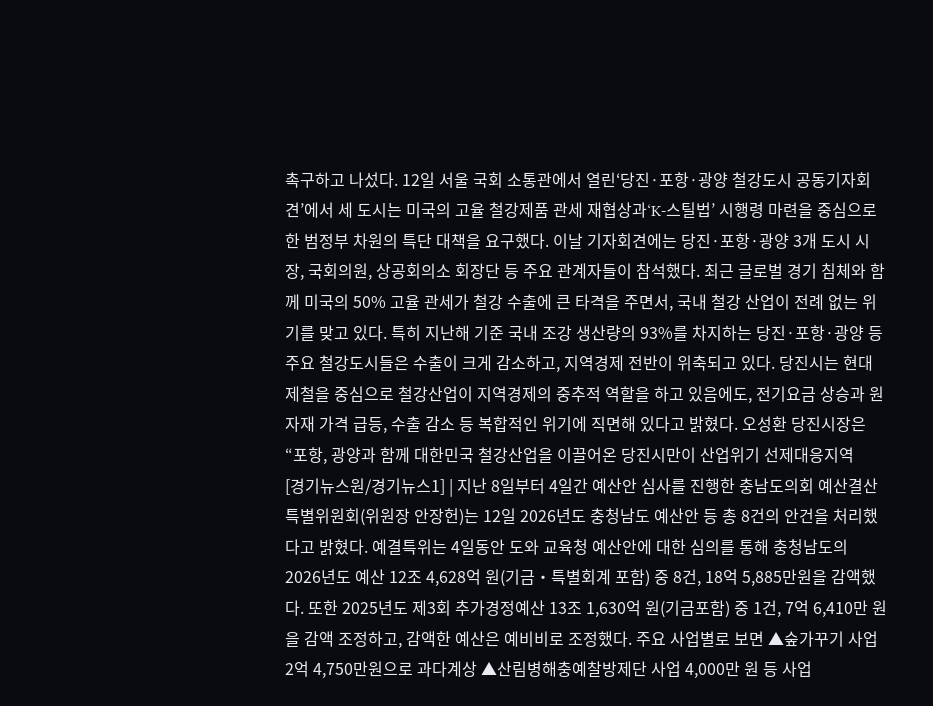촉구하고 나섰다. 12일 서울 국회 소통관에서 열린‘당진·포항·광양 철강도시 공동기자회견’에서 세 도시는 미국의 고율 철강제품 관세 재협상과‘K-스틸법’ 시행령 마련을 중심으로 한 범정부 차원의 특단 대책을 요구했다. 이날 기자회견에는 당진·포항·광양 3개 도시 시장, 국회의원, 상공회의소 회장단 등 주요 관계자들이 참석했다. 최근 글로벌 경기 침체와 함께 미국의 50% 고율 관세가 철강 수출에 큰 타격을 주면서, 국내 철강 산업이 전례 없는 위기를 맞고 있다. 특히 지난해 기준 국내 조강 생산량의 93%를 차지하는 당진·포항·광양 등 주요 철강도시들은 수출이 크게 감소하고, 지역경제 전반이 위축되고 있다. 당진시는 현대제철을 중심으로 철강산업이 지역경제의 중추적 역할을 하고 있음에도, 전기요금 상승과 원자재 가격 급등, 수출 감소 등 복합적인 위기에 직면해 있다고 밝혔다. 오성환 당진시장은 “포항, 광양과 함께 대한민국 철강산업을 이끌어온 당진시만이 산업위기 선제대응지역
[경기뉴스원/경기뉴스1] | 지난 8일부터 4일간 예산안 심사를 진행한 충남도의회 예산결산특별위원회(위원장 안장헌)는 12일 2026년도 충청남도 예산안 등 총 8건의 안건을 처리했다고 밝혔다. 예결특위는 4일동안 도와 교육청 예산안에 대한 심의를 통해 충청남도의 2026년도 예산 12조 4,628억 원(기금‧특별회계 포함) 중 8건, 18억 5,885만원을 감액했다. 또한 2025년도 제3회 추가경정예산 13조 1,630억 원(기금포함) 중 1건, 7억 6,410만 원을 감액 조정하고, 감액한 예산은 예비비로 조정했다. 주요 사업별로 보면 ▲숲가꾸기 사업 2억 4,750만원으로 과다계상 ▲산림병해충예찰방제단 사업 4,000만 원 등 사업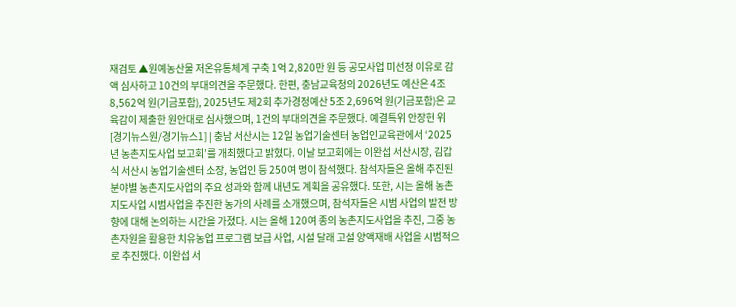재검토 ▲원예농산물 저온유통체계 구축 1억 2,820만 원 등 공모사업 미선정 이유로 감액 심사하고 10건의 부대의견을 주문했다. 한편, 충남교육청의 2026년도 예산은 4조 8,562억 원(기금포함), 2025년도 제2회 추가경정예산 5조 2,696억 원(기금포함)은 교육감이 제출한 원안대로 심사했으며, 1건의 부대의견을 주문했다. 예결특위 안장헌 위
[경기뉴스원/경기뉴스1] | 충남 서산시는 12일 농업기술센터 농업인교육관에서 ‘2025년 농촌지도사업 보고회’를 개최했다고 밝혔다. 이날 보고회에는 이완섭 서산시장, 김갑식 서산시 농업기술센터 소장, 농업인 등 250여 명이 참석했다. 참석자들은 올해 추진된 분야별 농촌지도사업의 주요 성과와 함께 내년도 계획을 공유했다. 또한, 시는 올해 농촌지도사업 시범사업을 추진한 농가의 사례를 소개했으며, 참석자들은 시범 사업의 발전 방향에 대해 논의하는 시간을 가졌다. 시는 올해 120여 종의 농촌지도사업을 추진, 그중 농촌자원을 활용한 치유농업 프로그램 보급 사업, 시설 달래 고설 양액재배 사업을 시범적으로 추진했다. 이완섭 서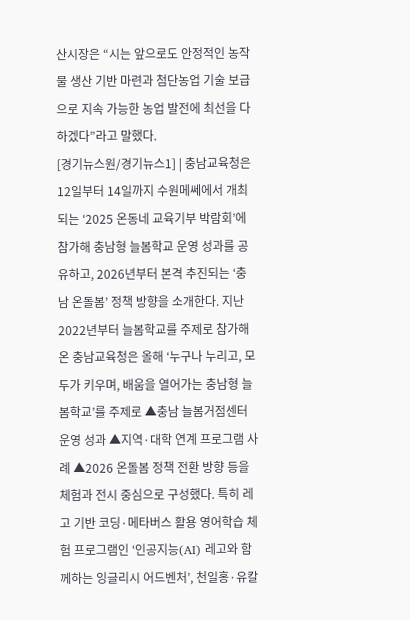산시장은 “시는 앞으로도 안정적인 농작물 생산 기반 마련과 첨단농업 기술 보급으로 지속 가능한 농업 발전에 최선을 다하겠다”라고 말했다.
[경기뉴스원/경기뉴스1] | 충남교육청은 12일부터 14일까지 수원메쎄에서 개최되는 ‘2025 온동네 교육기부 박람회’에 참가해 충남형 늘봄학교 운영 성과를 공유하고, 2026년부터 본격 추진되는 ‘충남 온돌봄’ 정책 방향을 소개한다. 지난 2022년부터 늘봄학교를 주제로 참가해 온 충남교육청은 올해 ‘누구나 누리고, 모두가 키우며, 배움을 열어가는 충남형 늘봄학교’를 주제로 ▲충남 늘봄거점센터 운영 성과 ▲지역·대학 연계 프로그램 사례 ▲2026 온돌봄 정책 전환 방향 등을 체험과 전시 중심으로 구성했다. 특히 레고 기반 코딩·메타버스 활용 영어학습 체험 프로그램인 ‘인공지능(AI) 레고와 함께하는 잉글리시 어드벤처’, 천일홍·유칼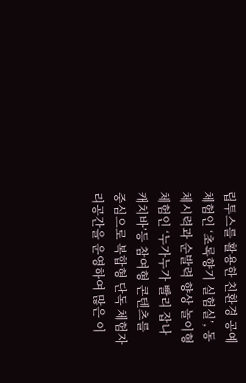립투스를 활용한 친환경 공예 체험인 ‘초록향기 실험실’, 동체시력과 순발력 향상 놀이형 체험인 ‘누가누가 빨리 잡나 캐치바’등 참여형 콘텐츠를 중심으로 복합형 단독 체험자리공간을 운영하여 많은 이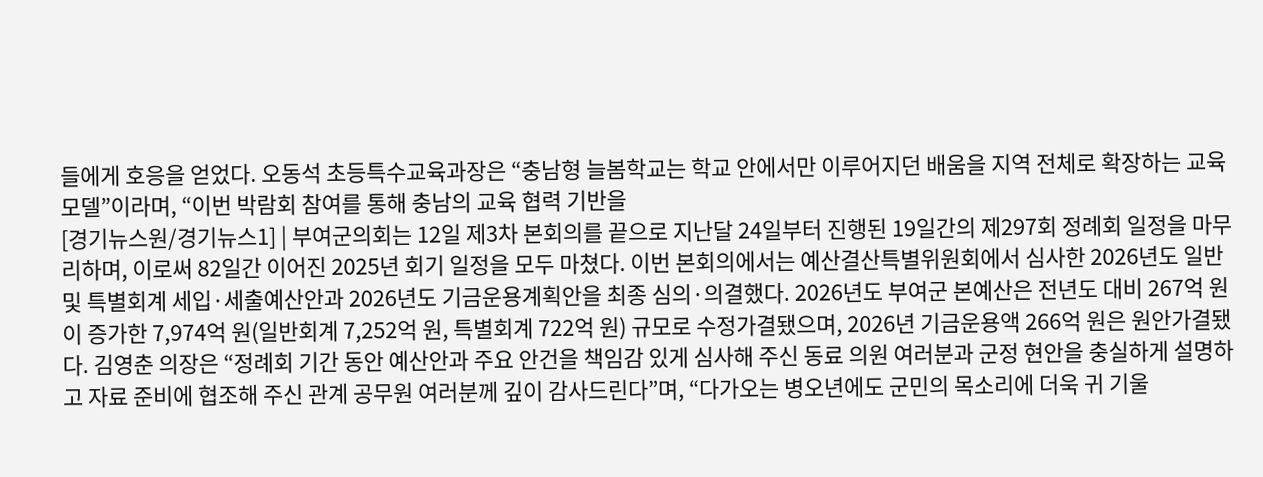들에게 호응을 얻었다. 오동석 초등특수교육과장은 “충남형 늘봄학교는 학교 안에서만 이루어지던 배움을 지역 전체로 확장하는 교육모델”이라며, “이번 박람회 참여를 통해 충남의 교육 협력 기반을
[경기뉴스원/경기뉴스1] | 부여군의회는 12일 제3차 본회의를 끝으로 지난달 24일부터 진행된 19일간의 제297회 정례회 일정을 마무리하며, 이로써 82일간 이어진 2025년 회기 일정을 모두 마쳤다. 이번 본회의에서는 예산결산특별위원회에서 심사한 2026년도 일반 및 특별회계 세입·세출예산안과 2026년도 기금운용계획안을 최종 심의·의결했다. 2026년도 부여군 본예산은 전년도 대비 267억 원이 증가한 7,974억 원(일반회계 7,252억 원, 특별회계 722억 원) 규모로 수정가결됐으며, 2026년 기금운용액 266억 원은 원안가결됐다. 김영춘 의장은 “정례회 기간 동안 예산안과 주요 안건을 책임감 있게 심사해 주신 동료 의원 여러분과 군정 현안을 충실하게 설명하고 자료 준비에 협조해 주신 관계 공무원 여러분께 깊이 감사드린다”며, “다가오는 병오년에도 군민의 목소리에 더욱 귀 기울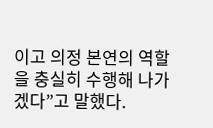이고 의정 본연의 역할을 충실히 수행해 나가겠다”고 말했다.